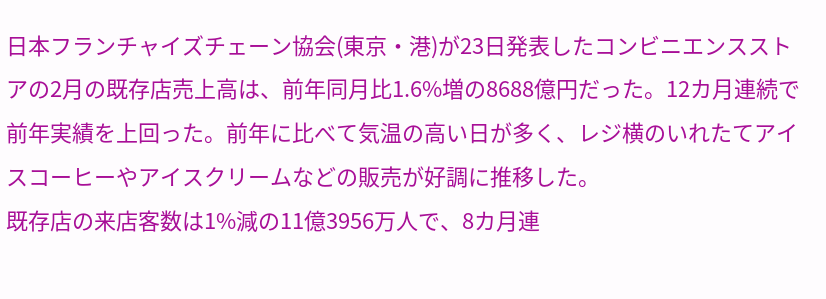日本フランチャイズチェーン協会(東京・港)が23日発表したコンビニエンスストアの2月の既存店売上高は、前年同月比1.6%増の8688億円だった。12カ月連続で前年実績を上回った。前年に比べて気温の高い日が多く、レジ横のいれたてアイスコーヒーやアイスクリームなどの販売が好調に推移した。
既存店の来店客数は1%減の11億3956万人で、8カ月連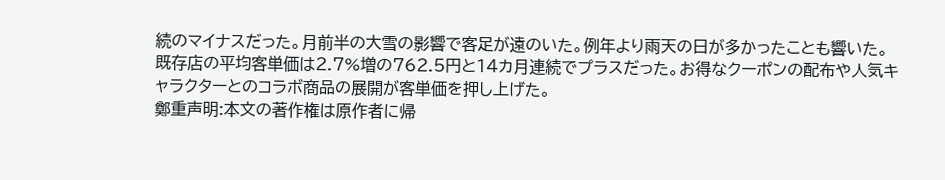続のマイナスだった。月前半の大雪の影響で客足が遠のいた。例年より雨天の日が多かったことも響いた。
既存店の平均客単価は2.7%増の762.5円と14カ月連続でプラスだった。お得なクーポンの配布や人気キャラクターとのコラボ商品の展開が客単価を押し上げた。
鄭重声明:本文の著作権は原作者に帰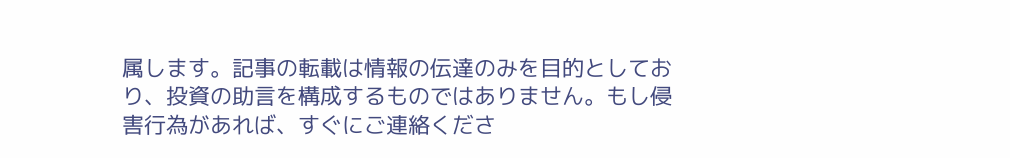属します。記事の転載は情報の伝達のみを目的としており、投資の助言を構成するものではありません。もし侵害行為があれば、すぐにご連絡くださ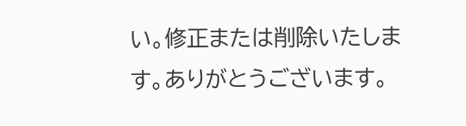い。修正または削除いたします。ありがとうございます。